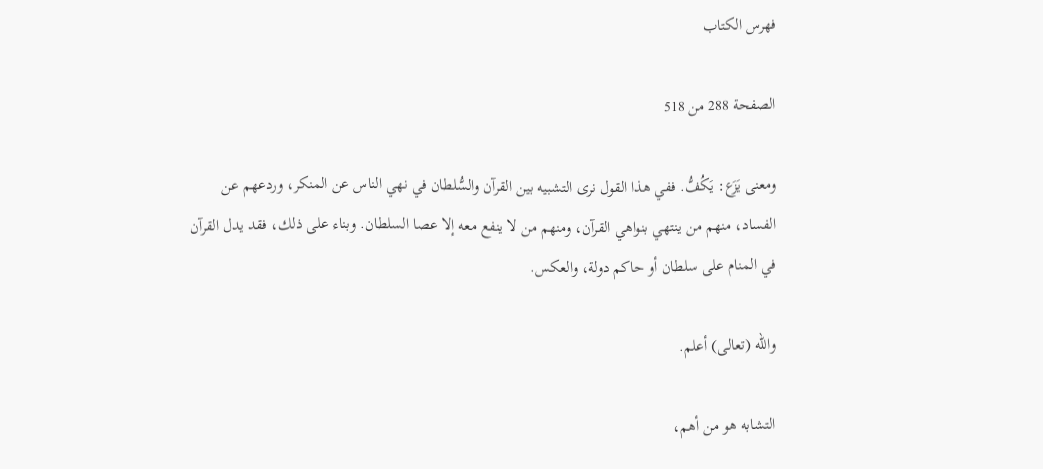فهرس الكتاب

الصفحة 288 من 518

ومعنى يَزَع: يَكُفُّ. ففي هذا القول نرى التشبيه بين القرآن والسُّلطان في نهي الناس عن المنكر، وردعهم عن الفساد، منهم من ينتهي بنواهي القرآن، ومنهم من لا ينفع معه إلا عصا السلطان. وبناء على ذلك، فقد يدل القرآن في المنام على سلطان أو حاكم دولة، والعكس.

والله (تعالى) أعلم.

التشابه هو من أهم،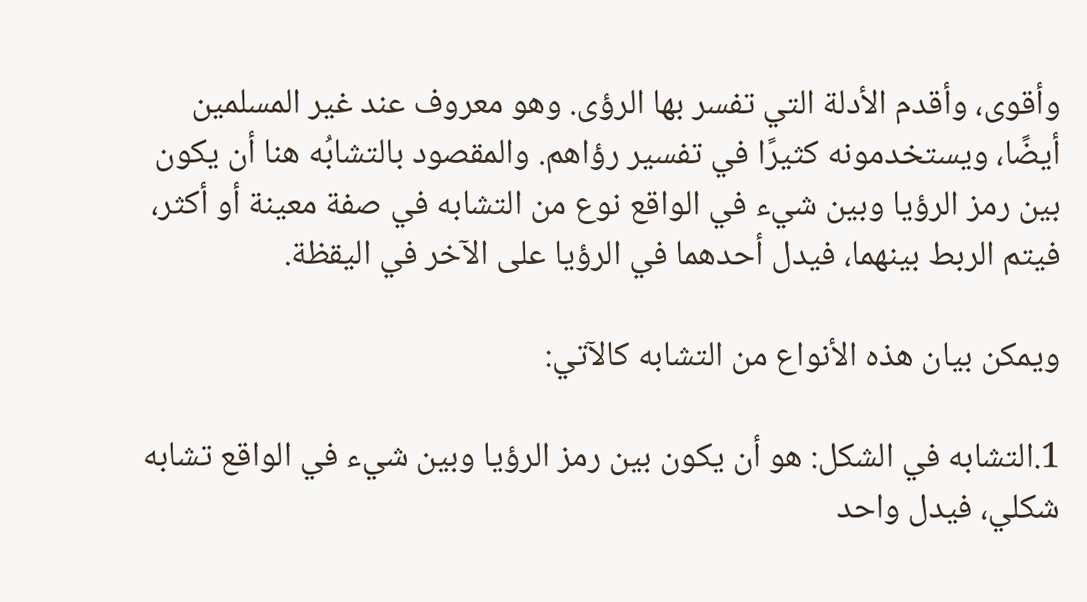وأقوى، وأقدم الأدلة التي تفسر بها الرؤى. وهو معروف عند غير المسلمين أيضًا، ويستخدمونه كثيرًا في تفسير رؤاهم. والمقصود بالتشابُه هنا أن يكون بين رمز الرؤيا وبين شيء في الواقع نوع من التشابه في صفة معينة أو أكثر، فيتم الربط بينهما، فيدل أحدهما في الرؤيا على الآخر في اليقظة.

ويمكن بيان هذه الأنواع من التشابه كالآتي:

1.التشابه في الشكل: هو أن يكون بين رمز الرؤيا وبين شيء في الواقع تشابه شكلي، فيدل واحد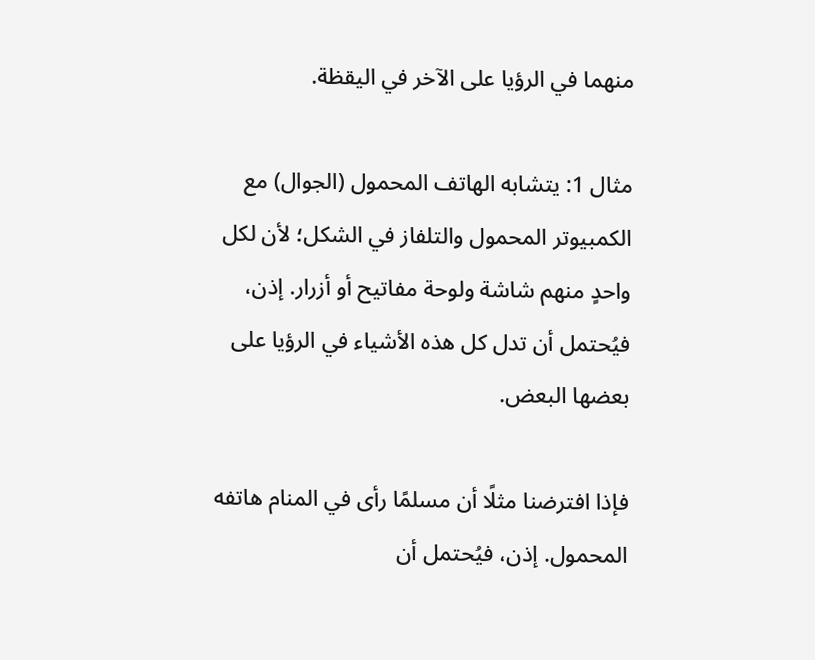منهما في الرؤيا على الآخر في اليقظة.

مثال 1: يتشابه الهاتف المحمول (الجوال) مع الكمبيوتر المحمول والتلفاز في الشكل؛ لأن لكل واحدٍ منهم شاشة ولوحة مفاتيح أو أزرار. إذن، فيُحتمل أن تدل كل هذه الأشياء في الرؤيا على بعضها البعض.

فإذا افترضنا مثلًا أن مسلمًا رأى في المنام هاتفه المحمول. إذن، فيُحتمل أن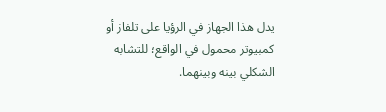يدل هذا الجهاز في الرؤيا على تلفاز أو كمبيوتر محمول في الواقع؛ للتشابه الشكلي بينه وبينهما.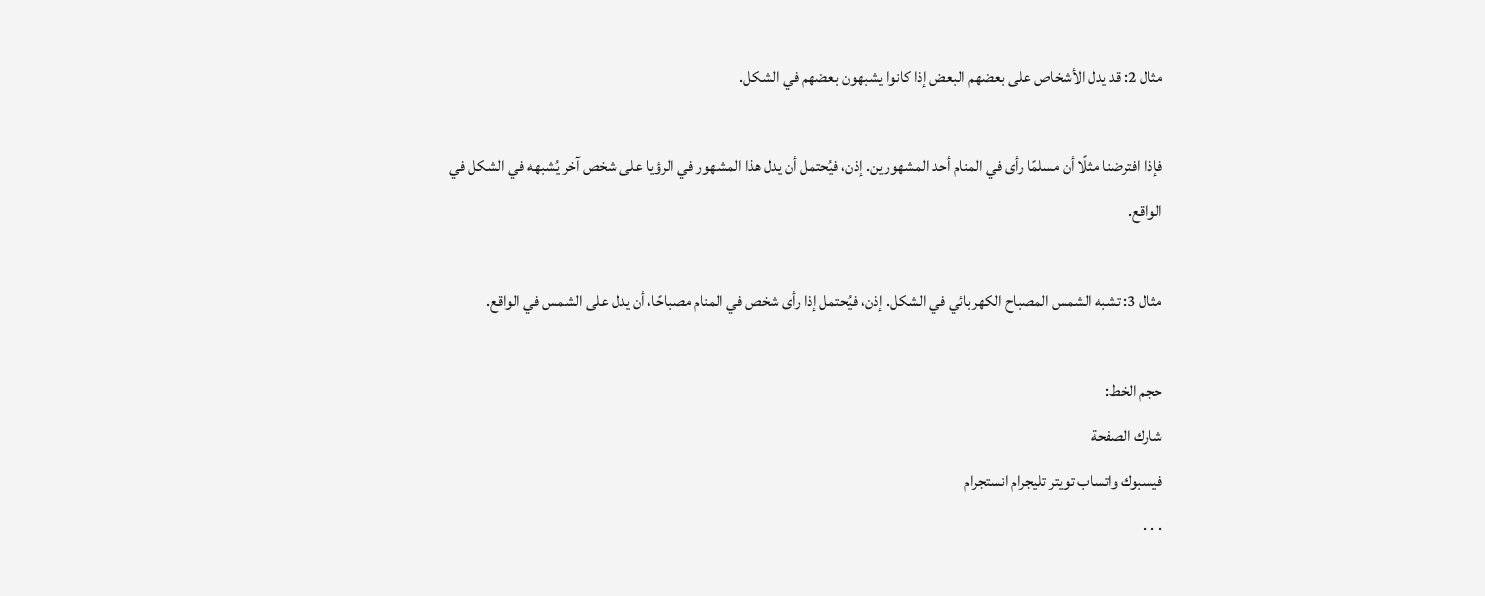مثال 2: قد يدل الأشخاص على بعضهم البعض إذا كانوا يشبهون بعضهم في الشكل.

فإذا افترضنا مثلًا أن مسلمًا رأى في المنام أحد المشهورين. إذن، فيُحتمل أن يدل هذا المشهور في الرؤيا على شخص آخر يُشبهه في الشكل في الواقع.

مثال 3: تشبه الشمس المصباح الكهربائي في الشكل. إذن، فيُحتمل إذا رأى شخص في المنام مصباحًا، أن يدل على الشمس في الواقع.

حجم الخط:
شارك الصفحة
فيسبوك واتساب تويتر تليجرام انستجرام
. . .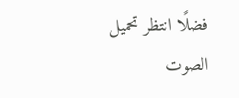فضلًا انتظر تحميل الصوت